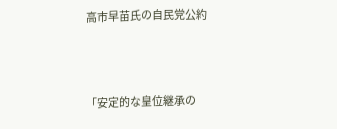高市早苗氏の自民党公約



「安定的な皇位継承の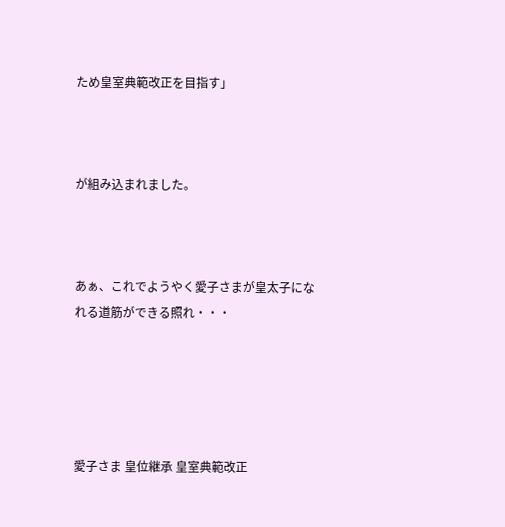ため皇室典範改正を目指す」



が組み込まれました。



あぁ、これでようやく愛子さまが皇太子になれる道筋ができる照れ・・・





愛子さま 皇位継承 皇室典範改正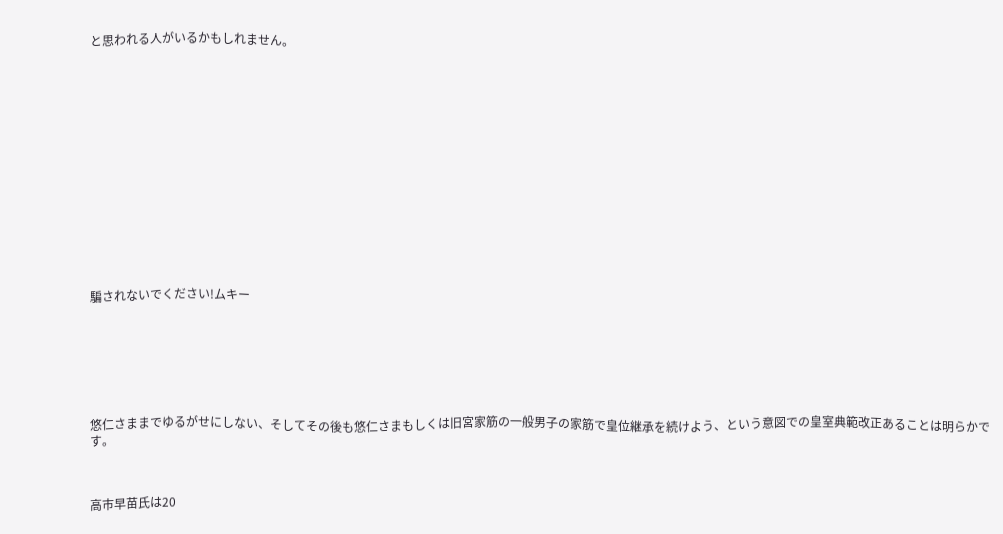と思われる人がいるかもしれません。















騙されないでください!ムキー







悠仁さままでゆるがせにしない、そしてその後も悠仁さまもしくは旧宮家筋の一般男子の家筋で皇位継承を続けよう、という意図での皇室典範改正あることは明らかです。



高市早苗氏は20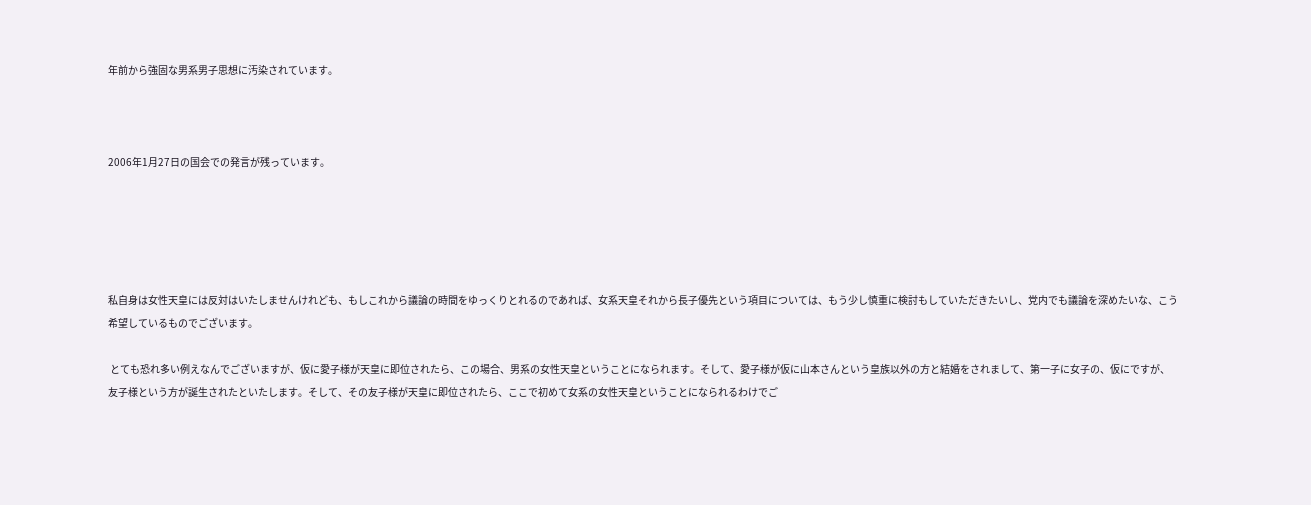年前から強固な男系男子思想に汚染されています。



2006年1月27日の国会での発言が残っています。





私自身は女性天皇には反対はいたしませんけれども、もしこれから議論の時間をゆっくりとれるのであれば、女系天皇それから長子優先という項目については、もう少し慎重に検討もしていただきたいし、党内でも議論を深めたいな、こう希望しているものでございます。

 とても恐れ多い例えなんでございますが、仮に愛子様が天皇に即位されたら、この場合、男系の女性天皇ということになられます。そして、愛子様が仮に山本さんという皇族以外の方と結婚をされまして、第一子に女子の、仮にですが、友子様という方が誕生されたといたします。そして、その友子様が天皇に即位されたら、ここで初めて女系の女性天皇ということになられるわけでご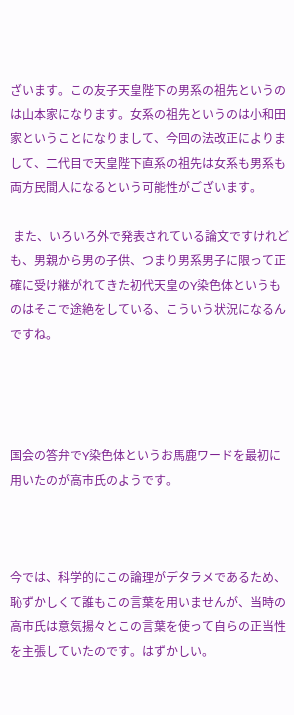ざいます。この友子天皇陛下の男系の祖先というのは山本家になります。女系の祖先というのは小和田家ということになりまして、今回の法改正によりまして、二代目で天皇陛下直系の祖先は女系も男系も両方民間人になるという可能性がございます。

 また、いろいろ外で発表されている論文ですけれども、男親から男の子供、つまり男系男子に限って正確に受け継がれてきた初代天皇のY染色体というものはそこで途絶をしている、こういう状況になるんですね。




国会の答弁でY染色体というお馬鹿ワードを最初に用いたのが高市氏のようです。



今では、科学的にこの論理がデタラメであるため、恥ずかしくて誰もこの言葉を用いませんが、当時の高市氏は意気揚々とこの言葉を使って自らの正当性を主張していたのです。はずかしい。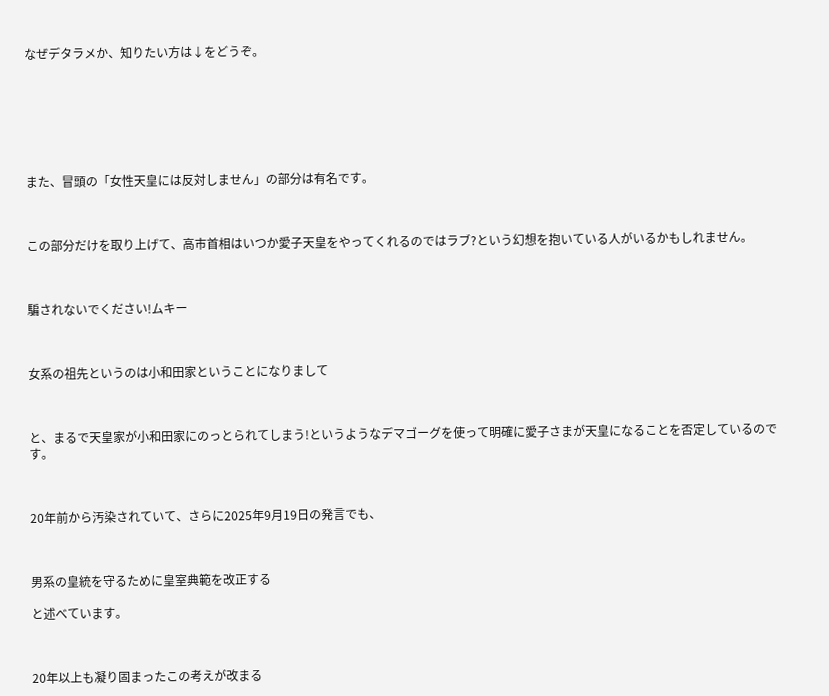なぜデタラメか、知りたい方は↓をどうぞ。







また、冒頭の「女性天皇には反対しません」の部分は有名です。



この部分だけを取り上げて、高市首相はいつか愛子天皇をやってくれるのではラブ?という幻想を抱いている人がいるかもしれません。



騙されないでください!ムキー



女系の祖先というのは小和田家ということになりまして



と、まるで天皇家が小和田家にのっとられてしまう!というようなデマゴーグを使って明確に愛子さまが天皇になることを否定しているのです。



20年前から汚染されていて、さらに2025年9月19日の発言でも、



男系の皇統を守るために皇室典範を改正する

と述べています。



20年以上も凝り固まったこの考えが改まる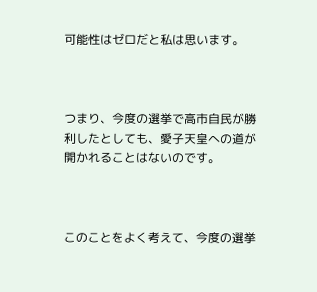可能性はゼロだと私は思います。



つまり、今度の選挙で高市自民が勝利したとしても、愛子天皇への道が開かれることはないのです。



このことをよく考えて、今度の選挙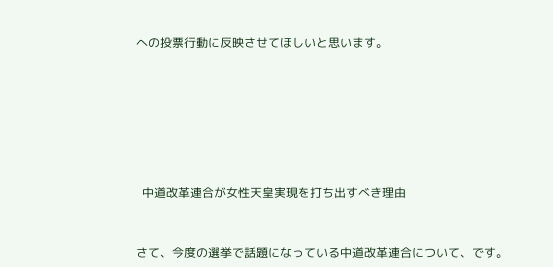への投票行動に反映させてほしいと思います。









  中道改革連合が女性天皇実現を打ち出すべき理由



さて、今度の選挙で話題になっている中道改革連合について、です。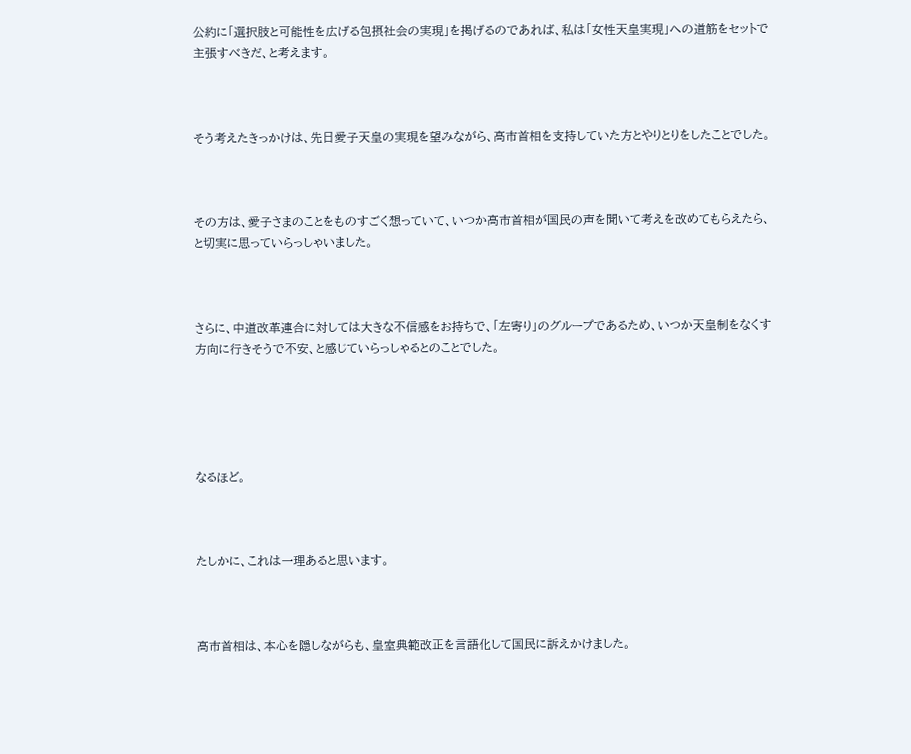公約に「選択肢と可能性を広げる包摂社会の実現」を掲げるのであれば、私は「女性天皇実現」への道筋をセットで主張すべきだ、と考えます。



そう考えたきっかけは、先日愛子天皇の実現を望みながら、高市首相を支持していた方とやりとりをしたことでした。



その方は、愛子さまのことをものすごく想っていて、いつか高市首相が国民の声を聞いて考えを改めてもらえたら、と切実に思っていらっしゃいました。



さらに、中道改革連合に対しては大きな不信感をお持ちで、「左寄り」のグループであるため、いつか天皇制をなくす方向に行きそうで不安、と感じていらっしゃるとのことでした。





なるほど。



たしかに、これは一理あると思います。



高市首相は、本心を隠しながらも、皇室典範改正を言語化して国民に訴えかけました。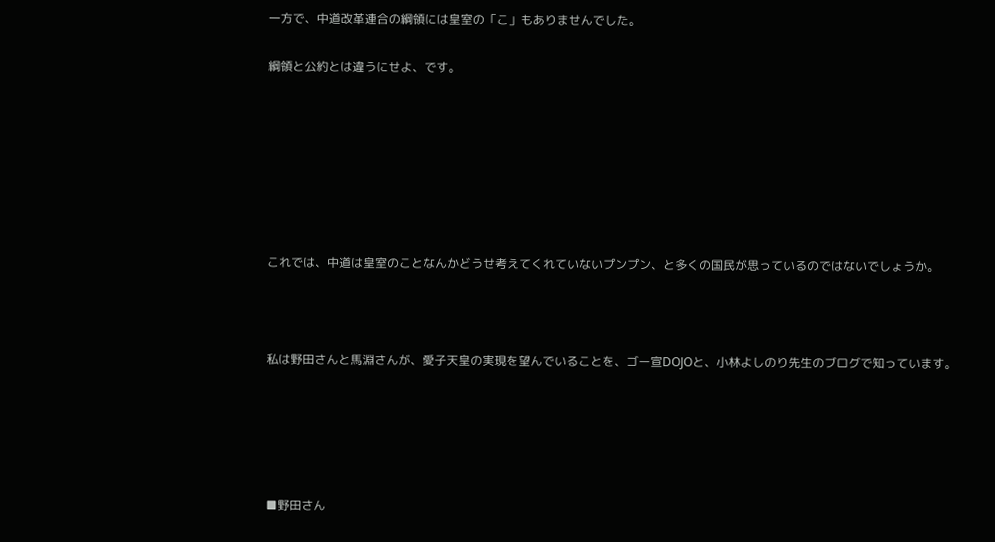一方で、中道改革連合の綱領には皇室の「こ」もありませんでした。

綱領と公約とは違うにせよ、です。







これでは、中道は皇室のことなんかどうせ考えてくれていないプンプン、と多くの国民が思っているのではないでしょうか。



私は野田さんと馬淵さんが、愛子天皇の実現を望んでいることを、ゴー宣DOJOと、小林よしのり先生のブログで知っています。





■野田さん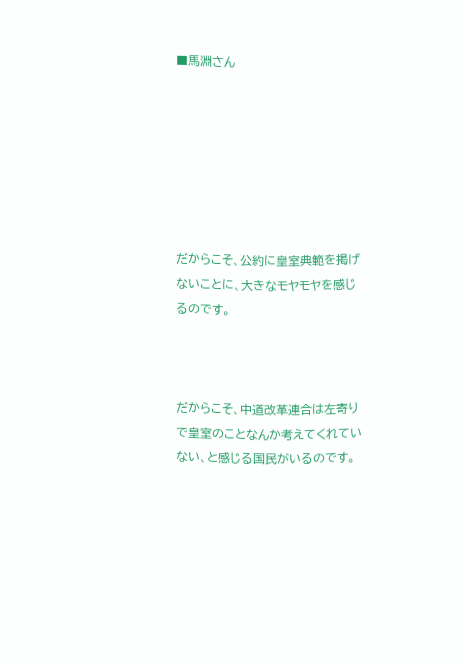■馬淵さん







だからこそ、公約に皇室典範を掲げないことに、大きなモヤモヤを感じるのです。



だからこそ、中道改革連合は左寄りで皇室のことなんか考えてくれていない、と感じる国民がいるのです。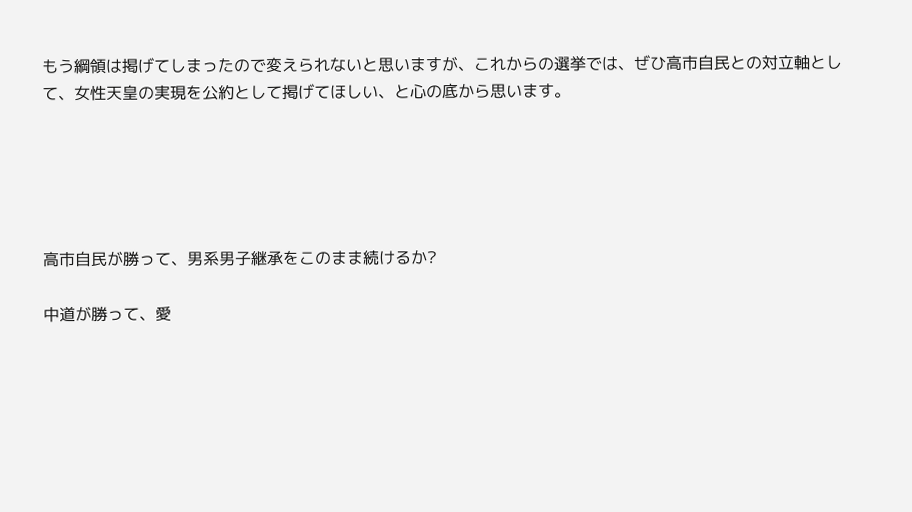もう綱領は掲げてしまったので変えられないと思いますが、これからの選挙では、ぜひ高市自民との対立軸として、女性天皇の実現を公約として掲げてほしい、と心の底から思います。





高市自民が勝って、男系男子継承をこのまま続けるか?

中道が勝って、愛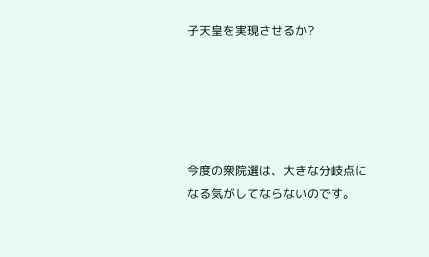子天皇を実現させるか?





今度の衆院選は、大きな分岐点になる気がしてならないのです。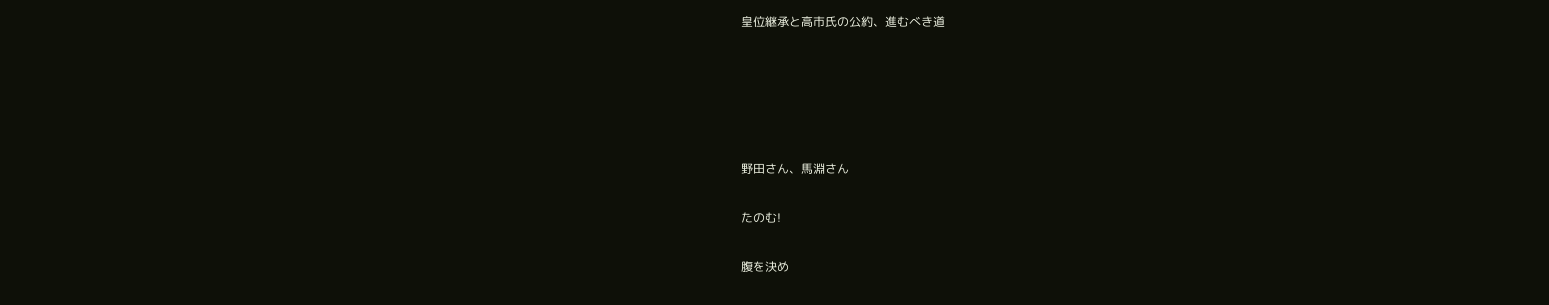皇位継承と高市氏の公約、進むべき道





野田さん、馬淵さん

たのむ!

腹を決め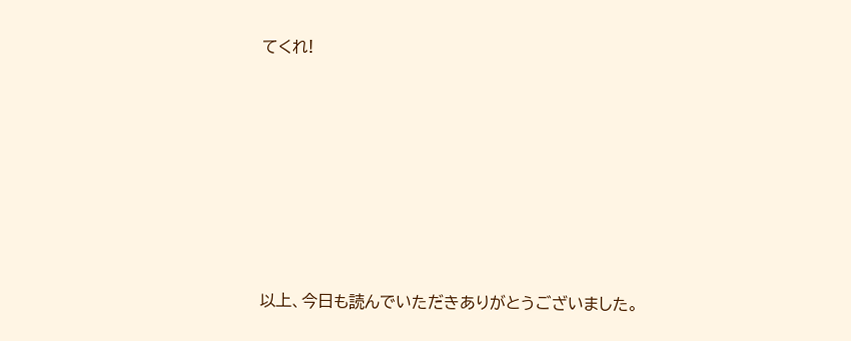てくれ!











以上、今日も読んでいただきありがとうございました。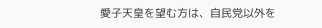愛子天皇を望む方は、自民党以外を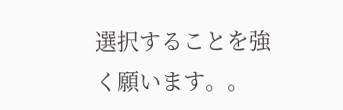選択することを強く願います。。